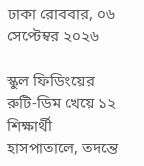ঢাকা রোববার, ০৬ সেপ্টেম্বর ২০২৬

স্কুল ফিডিংয়ের রুটি-ডিম খেয়ে ১২ শিক্ষার্থী হাসপাতালে, তদন্তে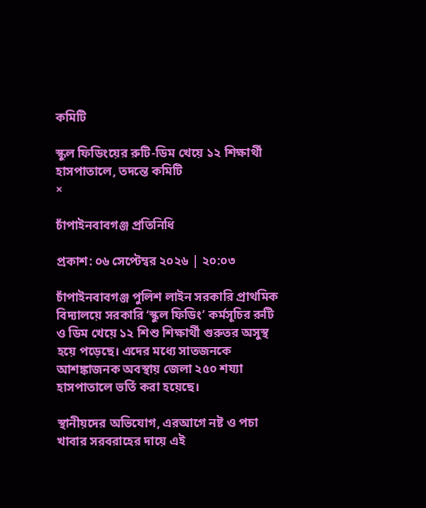কমিটি

স্কুল ফিডিংয়ের রুটি-ডিম খেয়ে ১২ শিক্ষার্থী হাসপাতালে, তদন্তে কমিটি
×

চাঁপাইনবাবগঞ্জ প্রতিনিধি

প্রকাশ: ০৬ সেপ্টেম্বর ২০২৬ | ২০:০৩

চাঁপাইনবাবগঞ্জ পুলিশ লাইন সরকারি প্রাথমিক বিদ্যালয়ে সরকারি ‘স্কুল ফিডিং’ কর্মসূচির রুটি ও ডিম খেয়ে ১২ শিশু শিক্ষার্থী গুরুতর অসুস্থ হয়ে পড়েছে। এদের মধ্যে সাতজনকে আশঙ্কাজনক অবস্থায় জেলা ২৫০ শয্যা হাসপাতালে ভর্তি করা হয়েছে।

স্থানীয়দের অভিযোগ, এরআগে নষ্ট ও পচা খাবার সরবরাহের দায়ে এই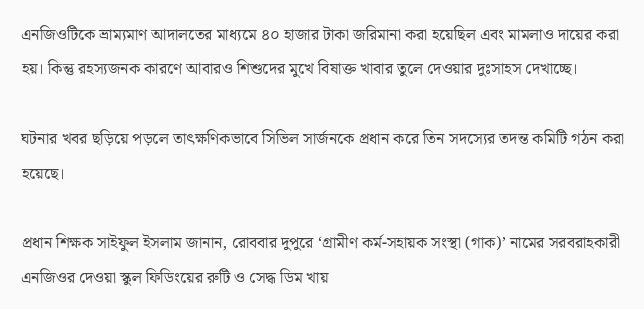এনজিওটিকে ভ্রাম্যমাণ আদালতের মাধ্যমে ৪০ হাজার টাকা জরিমানা করা হয়েছিল এবং মামলাও দায়ের করা হয়। কিন্তু রহস্যজনক কারণে আবারও শিশুদের মুখে বিষাক্ত খাবার তুলে দেওয়ার দুঃসাহস দেখাচ্ছে।

ঘটনার খবর ছড়িয়ে পড়লে তাৎক্ষণিকভাবে সিভিল সার্জনকে প্রধান করে তিন সদস্যের তদন্ত কমিটি গঠন করা হয়েছে।

প্রধান শিক্ষক সাইফুল ইসলাম জানান, রোববার দুপুরে ‘গ্রামীণ কর্ম-সহায়ক সংস্থা (গাক)’ নামের সরবরাহকারী এনজিওর দেওয়া স্কুল ফিডিংয়ের রুটি ও সেদ্ধ ডিম খায়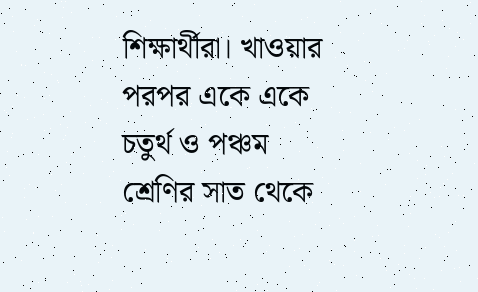শিক্ষার্থীরা। খাওয়ার পরপর একে একে চতুর্থ ও পঞ্চম শ্রেণির সাত থেকে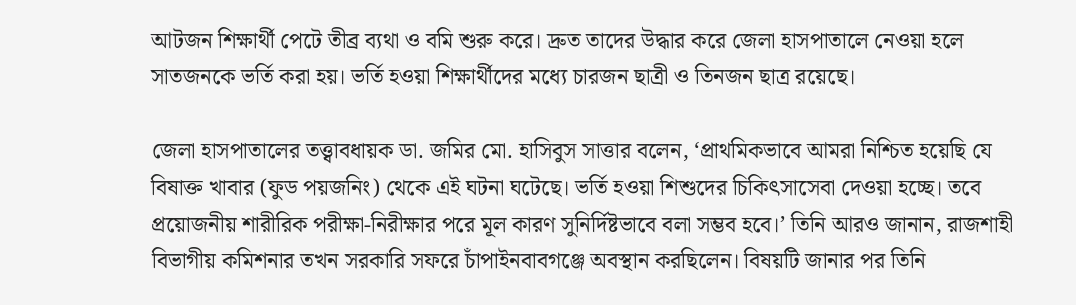আটজন শিক্ষার্থী পেটে তীব্র ব্যথা ও বমি শুরু করে। দ্রুত তাদের উদ্ধার করে জেলা হাসপাতালে নেওয়া হলে সাতজনকে ভর্তি করা হয়। ভর্তি হওয়া শিক্ষার্থীদের মধ্যে চারজন ছাত্রী ও তিনজন ছাত্র রয়েছে।

জেলা হাসপাতালের তত্ত্বাবধায়ক ডা. জমির মো. হাসিবুস সাত্তার বলেন, ‘প্রাথমিকভাবে আমরা নিশ্চিত হয়েছি যে বিষাক্ত খাবার (ফুড পয়জনিং) থেকে এই ঘটনা ঘটেছে। ভর্তি হওয়া শিশুদের চিকিৎসাসেবা দেওয়া হচ্ছে। তবে প্রয়োজনীয় শারীরিক পরীক্ষা-নিরীক্ষার পরে মূল কারণ সুনির্দিষ্টভাবে বলা সম্ভব হবে।’ তিনি আরও জানান, রাজশাহী বিভাগীয় কমিশনার তখন সরকারি সফরে চাঁপাইনবাবগঞ্জে অবস্থান করছিলেন। বিষয়টি জানার পর তিনি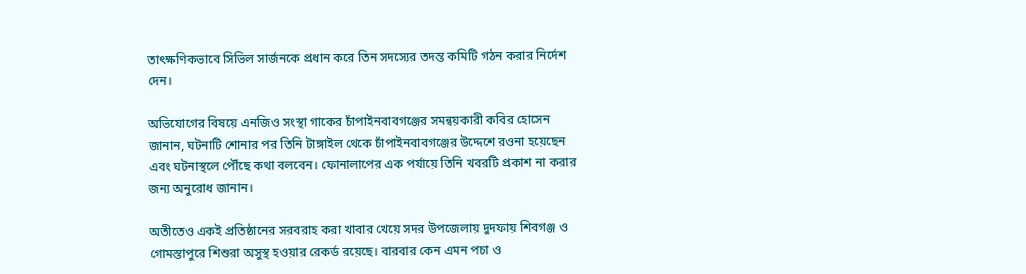তাৎক্ষণিকভাবে সিভিল সার্জনকে প্রধান করে তিন সদস্যের তদন্ত কমিটি গঠন করার নির্দেশ দেন।

অভিযোগের বিষয়ে এনজিও সংস্থা গাকের চাঁপাইনবাবগঞ্জের সমন্বয়কারী কবির হোসেন জানান, ঘটনাটি শোনার পর তিনি টাঙ্গাইল থেকে চাঁপাইনবাবগঞ্জের উদ্দেশে রওনা হয়েছেন এবং ঘটনাস্থলে পৌঁছে কথা বলবেন। ফোনালাপের এক পর্যায়ে তিনি খবরটি প্রকাশ না করার জন্য অনুরোধ জানান।

অতীতেও একই প্রতিষ্ঠানের সরবরাহ করা খাবার খেয়ে সদর উপজেলায় দুদফায় শিবগঞ্জ ও গোমস্তাপুরে শিশুরা অসুস্থ হওয়ার রেকর্ড রয়েছে। বারবার কেন এমন পচা ও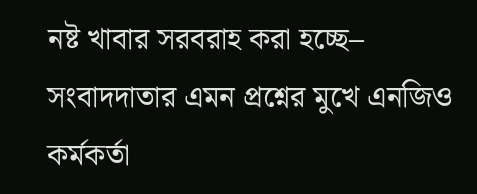নষ্ট খাবার সরবরাহ করা হচ্ছে– সংবাদদাতার এমন প্রশ্নের মুখে এনজিও কর্মকর্তা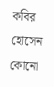কবির হোসেন কোনো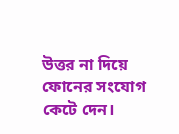উত্তর না দিয়ে ফোনের সংযোগ কেটে দেন।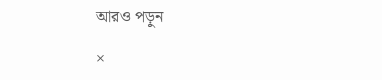আরও পড়ুন

×